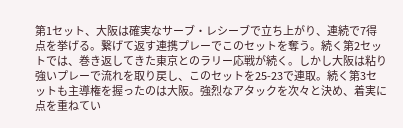第1セット、大阪は確実なサーブ・レシーブで立ち上がり、連続で7得点を挙げる。繋げて返す連携プレーでこのセットを奪う。続く第2セットでは、巻き返してきた東京とのラリー応戦が続く。しかし大阪は粘り強いプレーで流れを取り戻し、このセットを25-23で連取。続く第3セットも主導権を握ったのは大阪。強烈なアタックを次々と決め、着実に点を重ねてい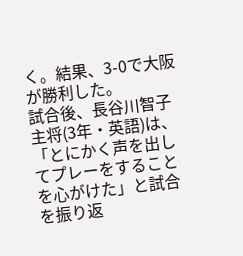く。結果、3-0で大阪が勝利した。
試合後、長谷川智子主将(3年・英語)は、「とにかく声を出してプレーをすることを心がけた」と試合を振り返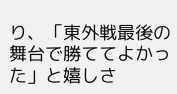り、「東外戦最後の舞台で勝ててよかった」と嬉しさ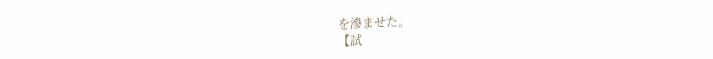を滲ませた。
【試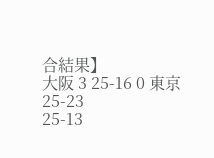合結果】
大阪 3 25-16 0 東京
25-23
25-13